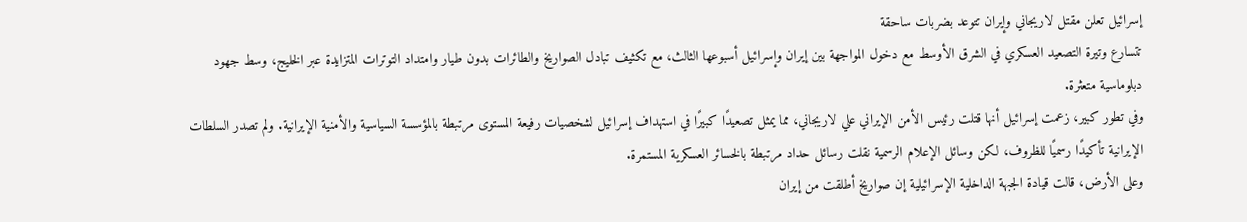إسرائيل تعلن مقتل لاريجاني وإيران تتوعد بضربات ساحقة
تتسارع وتيرة التصعيد العسكري في الشرق الأوسط مع دخول المواجهة بين إيران وإسرائيل أسبوعها الثالث، مع تكثيف تبادل الصواريخ والطائرات بدون طيار وامتداد التوترات المتزايدة عبر الخليج، وسط جهود دبلوماسية متعثرة.
وفي تطور كبير، زعمت إسرائيل أنها قتلت رئيس الأمن الإيراني علي لاريجاني، مما يمثل تصعيدًا كبيرًا في استهداف إسرائيل لشخصيات رفيعة المستوى مرتبطة بالمؤسسة السياسية والأمنية الإيرانية. ولم تصدر السلطات الإيرانية تأكيدًا رسميًا للظروف، لكن وسائل الإعلام الرسمية نقلت رسائل حداد مرتبطة بالخسائر العسكرية المستمرة.
وعلى الأرض، قالت قيادة الجبهة الداخلية الإسرائيلية إن صواريخ أطلقت من إيران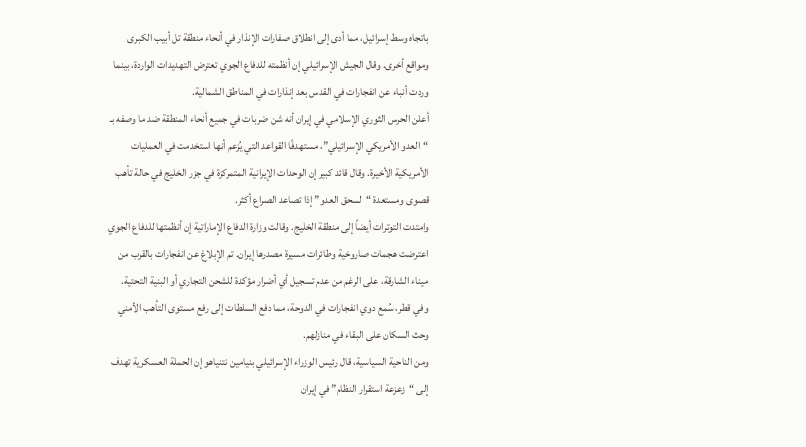باتجاه وسط إسرائيل، مما أدى إلى انطلاق صفارات الإنذار في أنحاء منطقة تل أبيب الكبرى ومواقع أخرى. وقال الجيش الإسرائيلي إن أنظمته للدفاع الجوي تعترض التهديدات الواردة، بينما وردت أنباء عن انفجارات في القدس بعد إنذارات في المناطق الشمالية.
أعلن الحرس الثوري الإسلامي في إيران أنه شن ضربات في جميع أنحاء المنطقة ضد ما وصفه بـ “العدو الأمريكي الإسرائيلي”، مستهدفًا القواعد التي يُزعم أنها استخدمت في العمليات الأمريكية الأخيرة. وقال قائد كبير إن الوحدات الإيرانية المتمركزة في جزر الخليج في حالة تأهب قصوى ومستعدة “لسحق العدو” إذا تصاعد الصراع أكثر.
وامتدت التوترات أيضاً إلى منطقة الخليج. وقالت وزارة الدفاع الإماراتية إن أنظمتها للدفاع الجوي اعترضت هجمات صاروخية وطائرات مسيرة مصدرها إيران. تم الإبلاغ عن انفجارات بالقرب من ميناء الشارقة، على الرغم من عدم تسجيل أي أضرار مؤكدة للشحن التجاري أو البنية التحتية. وفي قطر، سُمع دوي انفجارات في الدوحة، مما دفع السلطات إلى رفع مستوى التأهب الأمني وحث السكان على البقاء في منازلهم.
ومن الناحية السياسية، قال رئيس الوزراء الإسرائيلي بنيامين نتنياهو إن الحملة العسكرية تهدف إلى “زعزعة استقرار النظام” في إيران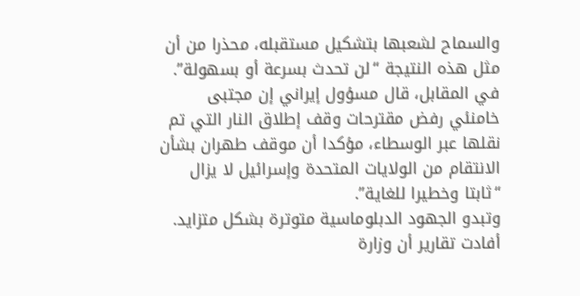والسماح لشعبها بتشكيل مستقبله، محذرا من أن مثل هذه النتيجة “لن تحدث بسرعة أو بسهولة”.
في المقابل، قال مسؤول إيراني إن مجتبى خامنئي رفض مقترحات وقف إطلاق النار التي تم نقلها عبر الوسطاء، مؤكدا أن موقف طهران بشأن الانتقام من الولايات المتحدة وإسرائيل لا يزال “ثابتا وخطيرا للغاية”.
وتبدو الجهود الدبلوماسية متوترة بشكل متزايد. أفادت تقارير أن وزارة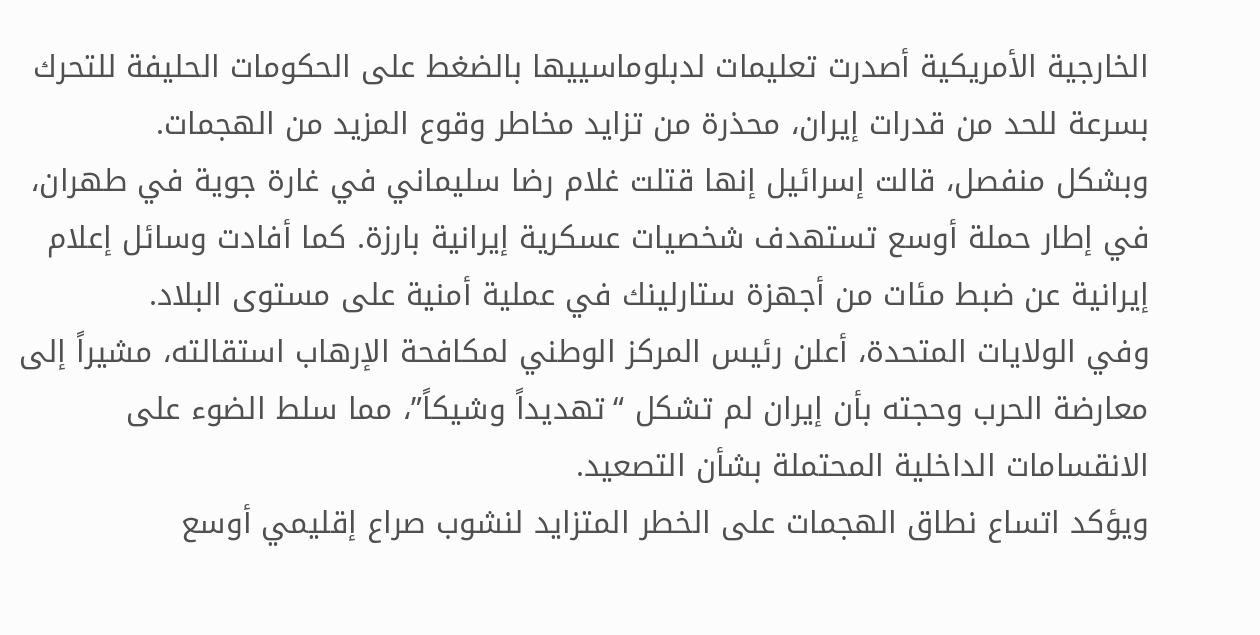الخارجية الأمريكية أصدرت تعليمات لدبلوماسييها بالضغط على الحكومات الحليفة للتحرك بسرعة للحد من قدرات إيران، محذرة من تزايد مخاطر وقوع المزيد من الهجمات.
وبشكل منفصل، قالت إسرائيل إنها قتلت غلام رضا سليماني في غارة جوية في طهران، في إطار حملة أوسع تستهدف شخصيات عسكرية إيرانية بارزة. كما أفادت وسائل إعلام إيرانية عن ضبط مئات من أجهزة ستارلينك في عملية أمنية على مستوى البلاد.
وفي الولايات المتحدة، أعلن رئيس المركز الوطني لمكافحة الإرهاب استقالته، مشيراً إلى معارضة الحرب وحجته بأن إيران لم تشكل “تهديداً وشيكاً”، مما سلط الضوء على الانقسامات الداخلية المحتملة بشأن التصعيد.
ويؤكد اتساع نطاق الهجمات على الخطر المتزايد لنشوب صراع إقليمي أوسع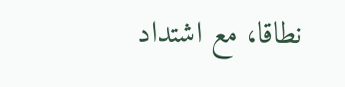نطاقا، مع اشتداد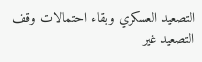التصعيد العسكري وبقاء احتمالات وقف التصعيد غير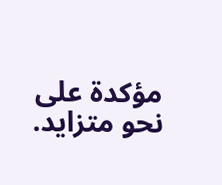مؤكدة على نحو متزايد.